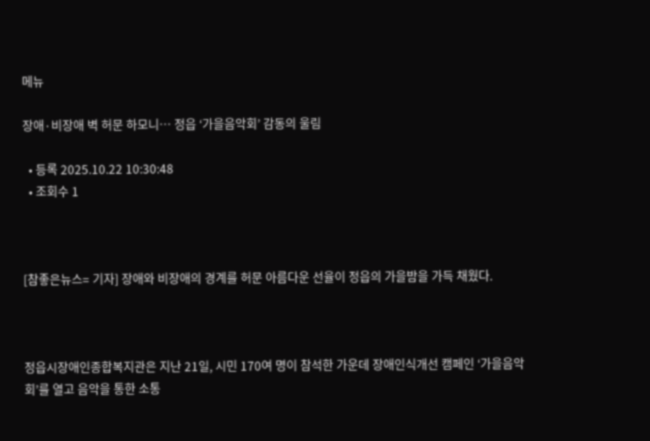메뉴

장애·비장애 벽 허문 하모니… 정읍 ‘가을음악회’ 감동의 울림

  • 등록 2025.10.22 10:30:48
  • 조회수 1



[참좋은뉴스= 기자] 장애와 비장애의 경계를 허문 아름다운 선율이 정읍의 가을밤을 가득 채웠다.



정읍시장애인종합복지관은 지난 21일, 시민 170여 명이 참석한 가운데 장애인식개선 캠페인 ‘가을음악회’를 열고 음악을 통한 소통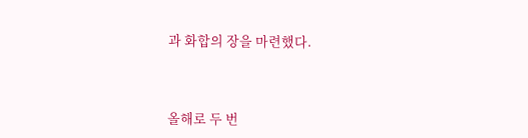과 화합의 장을 마련했다.



올해로 두 번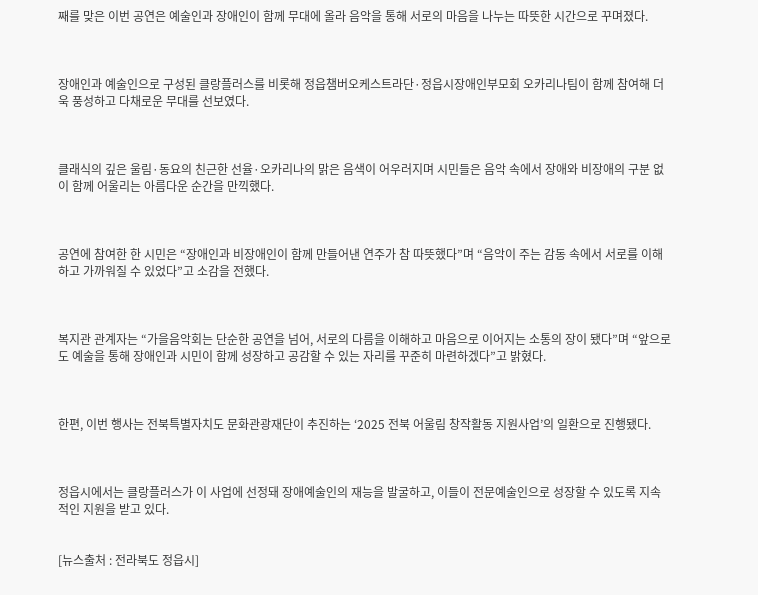째를 맞은 이번 공연은 예술인과 장애인이 함께 무대에 올라 음악을 통해 서로의 마음을 나누는 따뜻한 시간으로 꾸며졌다.



장애인과 예술인으로 구성된 클랑플러스를 비롯해 정읍챔버오케스트라단·정읍시장애인부모회 오카리나팀이 함께 참여해 더욱 풍성하고 다채로운 무대를 선보였다.



클래식의 깊은 울림·동요의 친근한 선율·오카리나의 맑은 음색이 어우러지며 시민들은 음악 속에서 장애와 비장애의 구분 없이 함께 어울리는 아름다운 순간을 만끽했다.



공연에 참여한 한 시민은 “장애인과 비장애인이 함께 만들어낸 연주가 참 따뜻했다”며 “음악이 주는 감동 속에서 서로를 이해하고 가까워질 수 있었다”고 소감을 전했다.



복지관 관계자는 “가을음악회는 단순한 공연을 넘어, 서로의 다름을 이해하고 마음으로 이어지는 소통의 장이 됐다”며 “앞으로도 예술을 통해 장애인과 시민이 함께 성장하고 공감할 수 있는 자리를 꾸준히 마련하겠다”고 밝혔다.



한편, 이번 행사는 전북특별자치도 문화관광재단이 추진하는 ‘2025 전북 어울림 창작활동 지원사업’의 일환으로 진행됐다.



정읍시에서는 클랑플러스가 이 사업에 선정돼 장애예술인의 재능을 발굴하고, 이들이 전문예술인으로 성장할 수 있도록 지속적인 지원을 받고 있다.


[뉴스출처 : 전라북도 정읍시]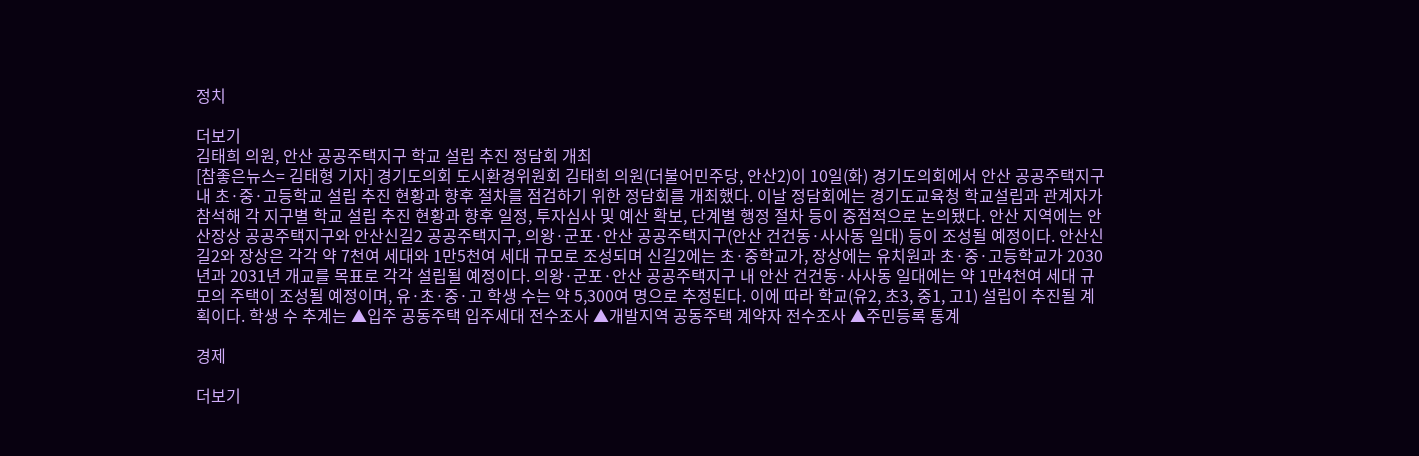정치

더보기
김태희 의원, 안산 공공주택지구 학교 설립 추진 정담회 개최
[참좋은뉴스= 김태형 기자] 경기도의회 도시환경위원회 김태희 의원(더불어민주당, 안산2)이 10일(화) 경기도의회에서 안산 공공주택지구 내 초·중·고등학교 설립 추진 현황과 향후 절차를 점검하기 위한 정담회를 개최했다. 이날 정담회에는 경기도교육청 학교설립과 관계자가 참석해 각 지구별 학교 설립 추진 현황과 향후 일정, 투자심사 및 예산 확보, 단계별 행정 절차 등이 중점적으로 논의됐다. 안산 지역에는 안산장상 공공주택지구와 안산신길2 공공주택지구, 의왕·군포·안산 공공주택지구(안산 건건동·사사동 일대) 등이 조성될 예정이다. 안산신길2와 장상은 각각 약 7천여 세대와 1만5천여 세대 규모로 조성되며 신길2에는 초·중학교가, 장상에는 유치원과 초·중·고등학교가 2030년과 2031년 개교를 목표로 각각 설립될 예정이다. 의왕·군포·안산 공공주택지구 내 안산 건건동·사사동 일대에는 약 1만4천여 세대 규모의 주택이 조성될 예정이며, 유·초·중·고 학생 수는 약 5,300여 명으로 추정된다. 이에 따라 학교(유2, 초3, 중1, 고1) 설립이 추진될 계획이다. 학생 수 추계는 ▲입주 공동주택 입주세대 전수조사 ▲개발지역 공동주택 계약자 전수조사 ▲주민등록 통계

경제

더보기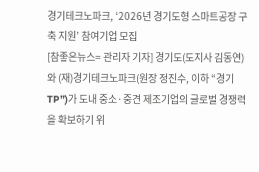경기테크노파크, ‘2026년 경기도형 스마트공장 구축 지원’ 참여기업 모집
[참좋은뉴스= 관리자 기자] 경기도(도지사 김동연)와 (재)경기테크노파크(원장 정진수, 이하 “경기TP”)가 도내 중소·중견 제조기업의 글로벌 경쟁력을 확보하기 위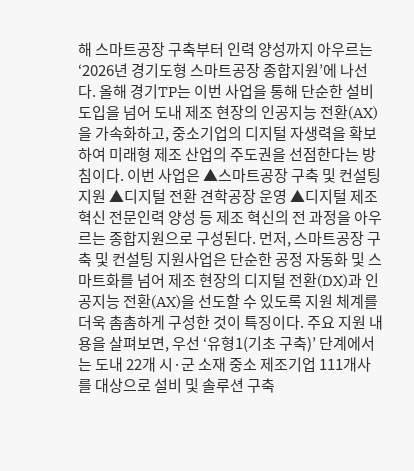해 스마트공장 구축부터 인력 양성까지 아우르는 ‘2026년 경기도형 스마트공장 종합지원’에 나선다. 올해 경기TP는 이번 사업을 통해 단순한 설비 도입을 넘어 도내 제조 현장의 인공지능 전환(AX)을 가속화하고, 중소기업의 디지털 자생력을 확보하여 미래형 제조 산업의 주도권을 선점한다는 방침이다. 이번 사업은 ▲스마트공장 구축 및 컨설팅 지원 ▲디지털 전환 견학공장 운영 ▲디지털 제조혁신 전문인력 양성 등 제조 혁신의 전 과정을 아우르는 종합지원으로 구성된다. 먼저, 스마트공장 구축 및 컨설팅 지원사업은 단순한 공정 자동화 및 스마트화를 넘어 제조 현장의 디지털 전환(DX)과 인공지능 전환(AX)을 선도할 수 있도록 지원 체계를 더욱 촘촘하게 구성한 것이 특징이다. 주요 지원 내용을 살펴보면, 우선 ‘유형1(기초 구축)’ 단계에서는 도내 22개 시·군 소재 중소 제조기업 111개사를 대상으로 설비 및 솔루션 구축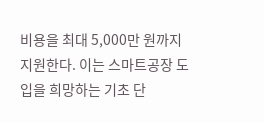비용을 최대 5,000만 원까지 지원한다. 이는 스마트공장 도입을 희망하는 기초 단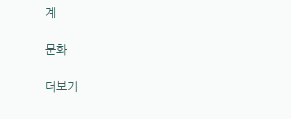계

문화

더보기